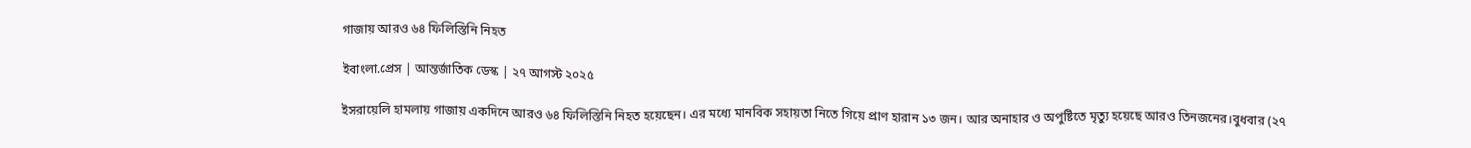গাজায় আরও ৬৪ ফিলিস্তিনি নিহত

ইবাংলা.প্রেস | আন্তর্জাতিক ডেস্ক | ২৭ আগস্ট ২০২৫

ইসরায়েলি হামলায় গাজায় একদিনে আরও ৬৪ ফিলিস্তিনি নিহত হয়েছেন। এর মধ্যে মানবিক সহায়তা নিতে গিয়ে প্রাণ হারান ১৩ জন। আর অনাহার ও অপুষ্টিতে মৃত্যু হয়েছে আরও তিনজনের।বুধবার (২৭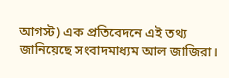আগস্ট) এক প্রতিবেদনে এই তথ্য জানিয়েছে সংবাদমাধ্যম আল জাজিরা।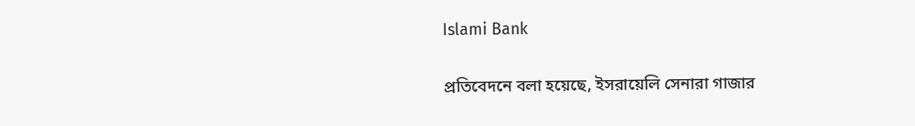Islami Bank

প্রতিবেদনে বলা হয়েছে, ইসরায়েলি সেনারা গাজার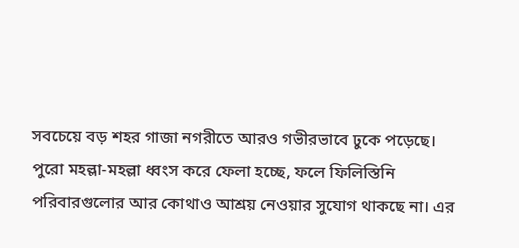সবচেয়ে বড় শহর গাজা নগরীতে আরও গভীরভাবে ঢুকে পড়েছে। পুরো মহল্লা-মহল্লা ধ্বংস করে ফেলা হচ্ছে, ফলে ফিলিস্তিনি পরিবারগুলোর আর কোথাও আশ্রয় নেওয়ার সুযোগ থাকছে না। এর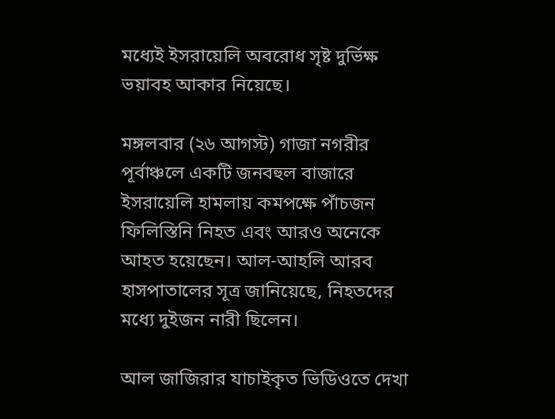মধ্যেই ইসরায়েলি অবরোধ সৃষ্ট দুর্ভিক্ষ ভয়াবহ আকার নিয়েছে।

মঙ্গলবার (২৬ আগস্ট) গাজা নগরীর পূর্বাঞ্চলে একটি জনবহুল বাজারে ইসরায়েলি হামলায় কমপক্ষে পাঁচজন ফিলিস্তিনি নিহত এবং আরও অনেকে আহত হয়েছেন। আল-আহলি আরব হাসপাতালের সূত্র জানিয়েছে, নিহতদের মধ্যে দুইজন নারী ছিলেন।

আল জাজিরার যাচাইকৃত ভিডিওতে দেখা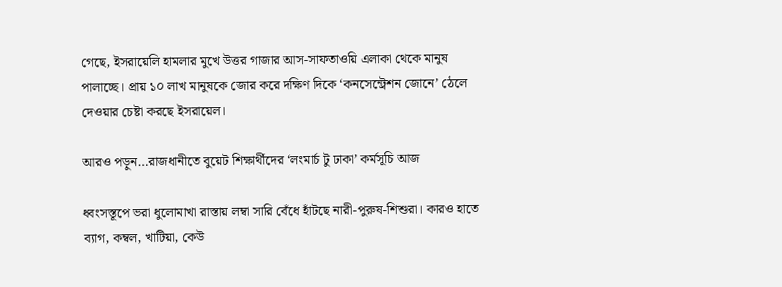গেছে, ইসরায়েলি হামলার মুখে উত্তর গাজার আস-সাফতাওয়ি এলাকা থেকে মানুষ পালাচ্ছে। প্রায় ১০ লাখ মানুষকে জোর করে দক্ষিণ দিকে ‘কনসেন্ট্রেশন জোনে’ ঠেলে দেওয়ার চেষ্টা করছে ইসরায়েল।

আরও পড়ুন…রাজধানীতে বুয়েট শিক্ষার্থীদের ‘লংমার্চ টু ঢাকা’ কর্মসূচি আজ

ধ্বংসস্তূপে ভরা ধুলোমাখা রাস্তায় লম্বা সারি বেঁধে হাঁটছে নারী-পুরুষ-শিশুরা। কারও হাতে ব্যাগ, কম্বল, খাটিয়া, কেউ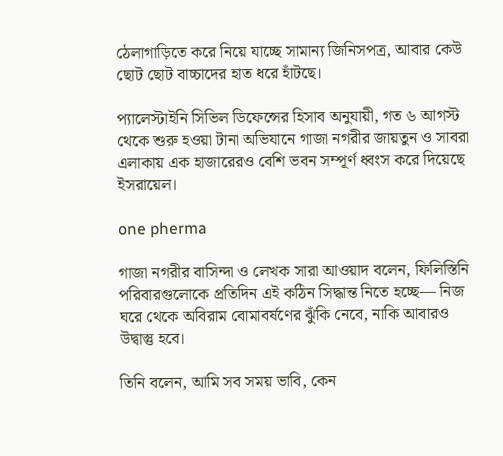ঠেলাগাড়িতে করে নিয়ে যাচ্ছে সামান্য জিনিসপত্র, আবার কেউ ছোট ছোট বাচ্চাদের হাত ধরে হাঁটছে।

প্যালেস্টাইনি সিভিল ডিফেন্সের হিসাব অনুযায়ী, গত ৬ আগস্ট থেকে শুরু হওয়া টানা অভিযানে গাজা নগরীর জায়তুন ও সাবরা এলাকায় এক হাজারেরও বেশি ভবন সম্পূর্ণ ধ্বংস করে দিয়েছে ইসরায়েল।

one pherma

গাজা নগরীর বাসিন্দা ও লেখক সারা আওয়াদ বলেন, ফিলিস্তিনি পরিবারগুলোকে প্রতিদিন এই কঠিন সিদ্ধান্ত নিতে হচ্ছে— নিজ ঘরে থেকে অবিরাম বোমাবর্ষণের ঝুঁকি নেবে, নাকি আবারও উদ্বাস্তু হবে।

তিনি বলেন, আমি সব সময় ভাবি, কেন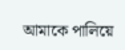আমাকে পালিয়ে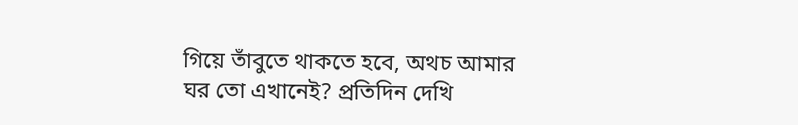গিয়ে তাঁবুতে থাকতে হবে, অথচ আমার ঘর তো এখানেই? প্রতিদিন দেখি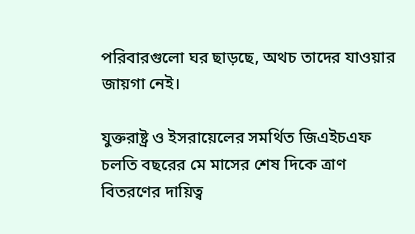পরিবারগুলো ঘর ছাড়ছে, অথচ তাদের যাওয়ার জায়গা নেই।

যুক্তরাষ্ট্র ও ইসরায়েলের সমর্থিত জিএইচএফ চলতি বছরের মে মাসের শেষ দিকে ত্রাণ বিতরণের দায়িত্ব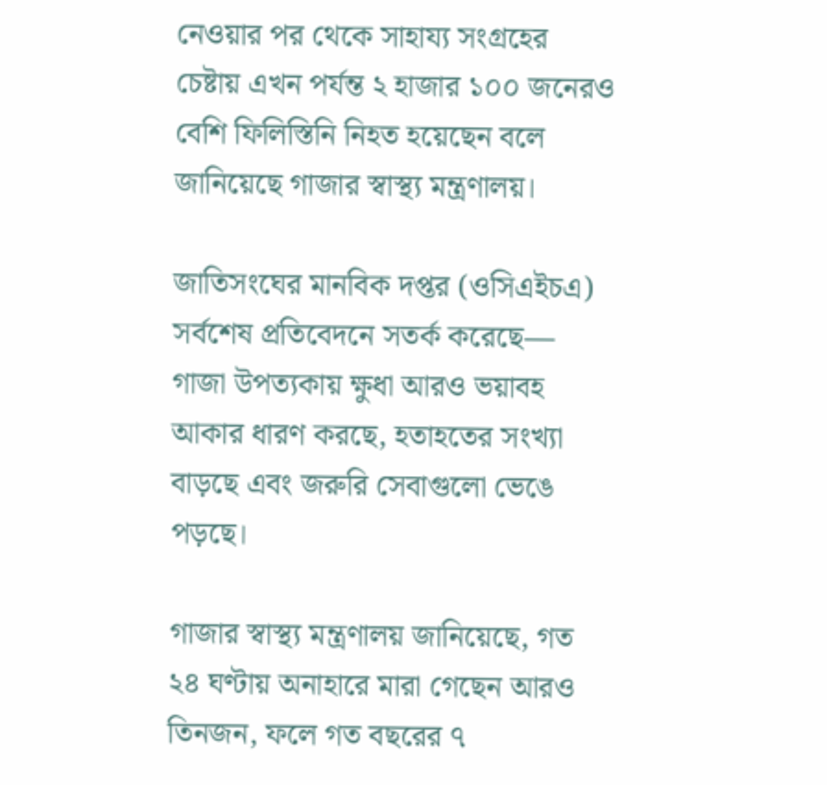নেওয়ার পর থেকে সাহায্য সংগ্রহের চেষ্টায় এখন পর্যন্ত ২ হাজার ১০০ জনেরও বেশি ফিলিস্তিনি নিহত হয়েছেন বলে জানিয়েছে গাজার স্বাস্থ্য মন্ত্রণালয়।

জাতিসংঘের মানবিক দপ্তর (ওসিএইচএ) সর্বশেষ প্রতিবেদনে সতর্ক করেছে— গাজা উপত্যকায় ক্ষুধা আরও ভয়াবহ আকার ধারণ করছে, হতাহতের সংখ্যা বাড়ছে এবং জরুরি সেবাগুলো ভেঙে পড়ছে।

গাজার স্বাস্থ্য মন্ত্রণালয় জানিয়েছে, গত ২৪ ঘণ্টায় অনাহারে মারা গেছেন আরও তিনজন, ফলে গত বছরের ৭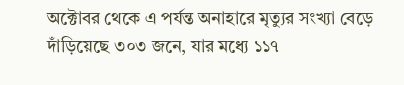অক্টোবর থেকে এ পর্যন্ত অনাহারে মৃত্যুর সংখ্যা বেড়ে দাঁড়িয়েছে ৩০৩ জনে, যার মধ্যে ১১৭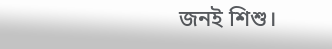জনই শিশু।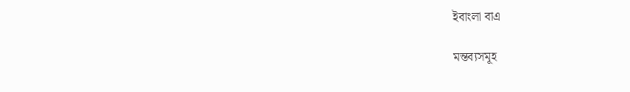ইবাংলা বাএ

মন্তব্যসমূহ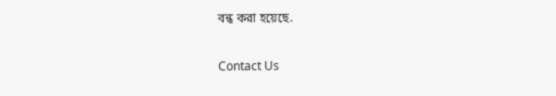বন্ধ করা হয়েছে.

Contact Us